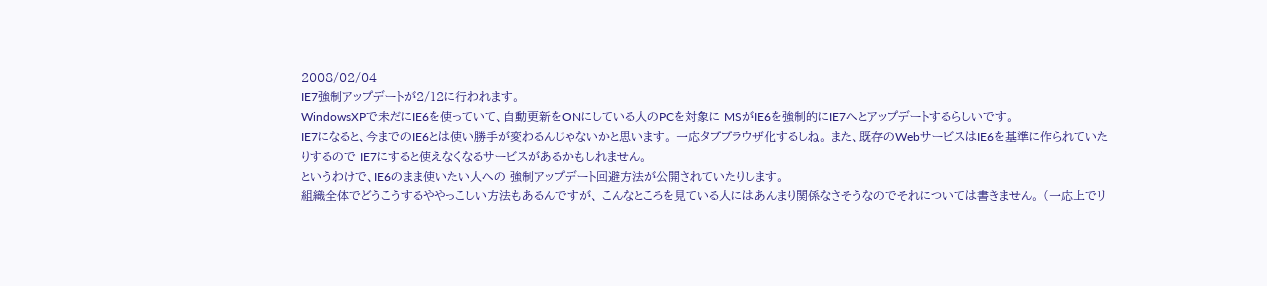2008/02/04
IE7強制アップデートが2/12に行われます。
WindowsXPで未だにIE6を使っていて、自動更新をONにしている人のPCを対象に MSがIE6を強制的にIE7へとアップデートするらしいです。
IE7になると、今までのIE6とは使い勝手が変わるんじゃないかと思います。 一応タブブラウザ化するしね。 また、既存のWebサービスはIE6を基準に作られていたりするので IE7にすると使えなくなるサービスがあるかもしれません。
というわけで、IE6のまま使いたい人への 強制アップデート回避方法が公開されていたりします。
組織全体でどうこうするややっこしい方法もあるんですが、 こんなところを見ている人にはあんまり関係なさそうなのでそれについては書きません。 (一応上でリ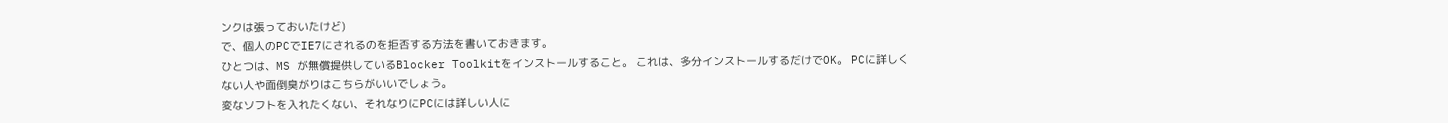ンクは張っておいたけど)
で、個人のPCでIE7にされるのを拒否する方法を書いておきます。
ひとつは、MS が無償提供しているBlocker Toolkitをインストールすること。 これは、多分インストールするだけでOK。 PCに詳しくない人や面倒臭がりはこちらがいいでしょう。
変なソフトを入れたくない、それなりにPCには詳しい人に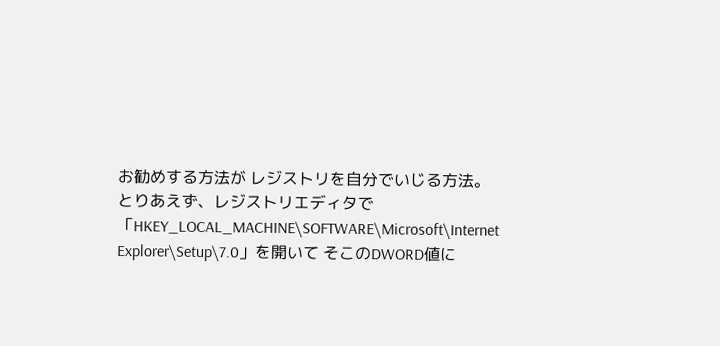お勧めする方法が レジストリを自分でいじる方法。
とりあえず、レジストリエディタで「HKEY_LOCAL_MACHINE\SOFTWARE\Microsoft\Internet Explorer\Setup\7.0」を開いて そこのDWORD値に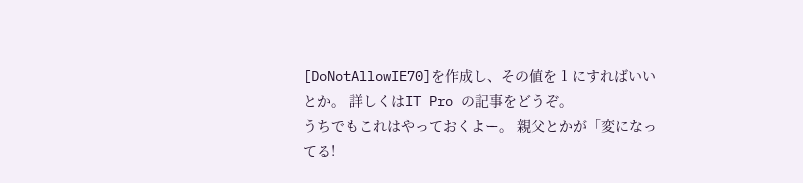[DoNotAllowIE70]を作成し、その値を 1 にすればいいとか。 詳しくはIT Pro の記事をどうぞ。
うちでもこれはやっておくよー。 親父とかが「変になってる!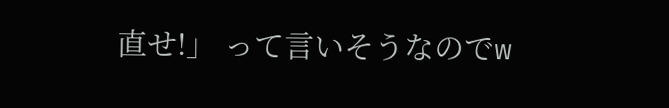直せ!」 って言いそうなのでw